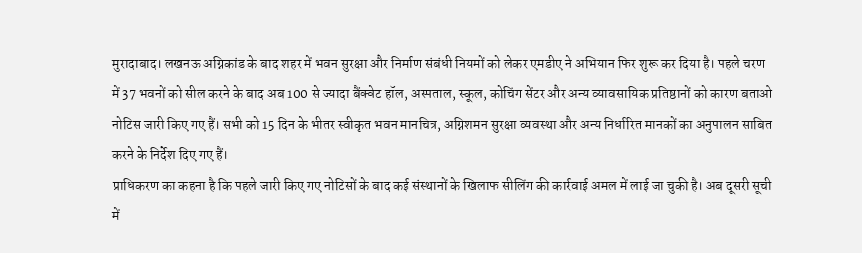मुरादाबाद। लखनऊ अग्निकांड के बाद शहर में भवन सुरक्षा और निर्माण संबंधी नियमों को लेकर एमडीए ने अभियान फिर शुरू कर दिया है। पहले चरण में 37 भवनों को सील करने के बाद अब 100 से ज्यादा बैंक्वेट हॉल, अस्पताल, स्कूल, कोचिंग सेंटर और अन्य व्यावसायिक प्रतिष्ठानों को कारण बताओ नोटिस जारी किए गए हैं। सभी को 15 दिन के भीतर स्वीकृत भवन मानचित्र, अग्निशमन सुरक्षा व्यवस्था और अन्य निर्धारित मानकों का अनुपालन साबित करने के निर्देश दिए गए हैं।
प्राधिकरण का कहना है कि पहले जारी किए गए नोटिसों के बाद कई संस्थानों के खिलाफ सीलिंग की कार्रवाई अमल में लाई जा चुकी है। अब दूसरी सूची में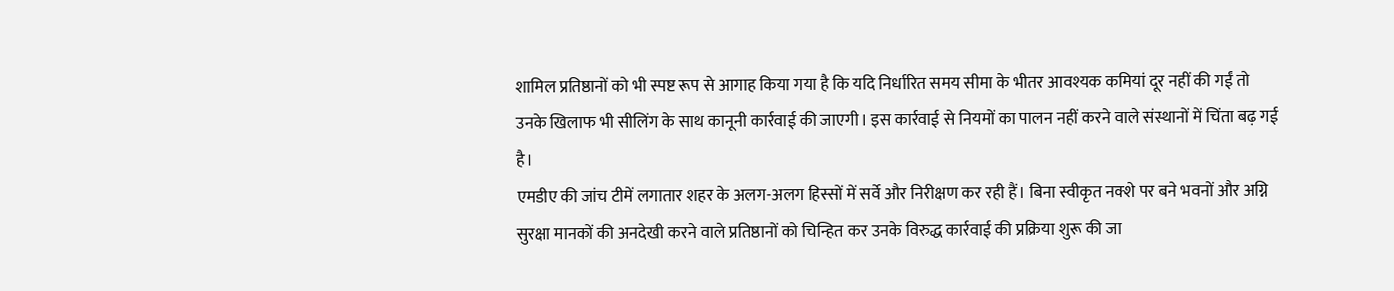शामिल प्रतिष्ठानों को भी स्पष्ट रूप से आगाह किया गया है कि यदि निर्धारित समय सीमा के भीतर आवश्यक कमियां दूर नहीं की गईं तो उनके खिलाफ भी सीलिंग के साथ कानूनी कार्रवाई की जाएगी। इस कार्रवाई से नियमों का पालन नहीं करने वाले संस्थानों में चिंता बढ़ गई है।
एमडीए की जांच टीमें लगातार शहर के अलग-अलग हिस्सों में सर्वे और निरीक्षण कर रही हैं। बिना स्वीकृत नक्शे पर बने भवनों और अग्नि सुरक्षा मानकों की अनदेखी करने वाले प्रतिष्ठानों को चिन्हित कर उनके विरुद्ध कार्रवाई की प्रक्रिया शुरू की जा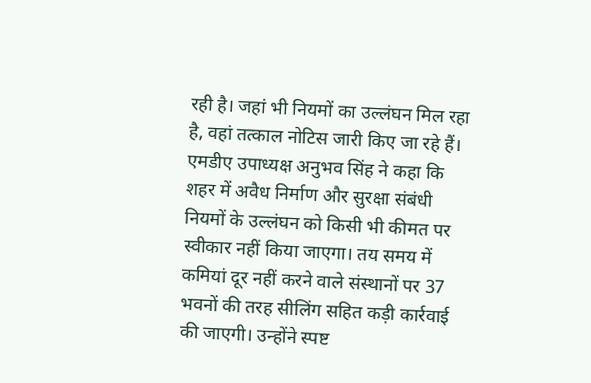रही है। जहां भी नियमों का उल्लंघन मिल रहा है, वहां तत्काल नोटिस जारी किए जा रहे हैं। एमडीए उपाध्यक्ष अनुभव सिंह ने कहा कि शहर में अवैध निर्माण और सुरक्षा संबंधी नियमों के उल्लंघन को किसी भी कीमत पर स्वीकार नहीं किया जाएगा। तय समय में कमियां दूर नहीं करने वाले संस्थानों पर 37 भवनों की तरह सीलिंग सहित कड़ी कार्रवाई की जाएगी। उन्होंने स्पष्ट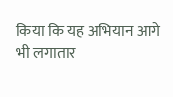किया कि यह अभियान आगे भी लगातार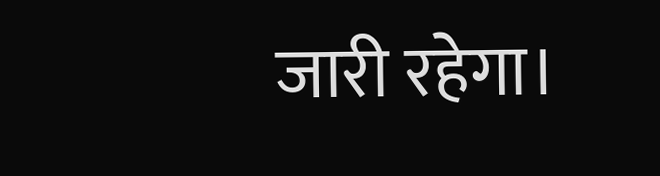जारी रहेगा।